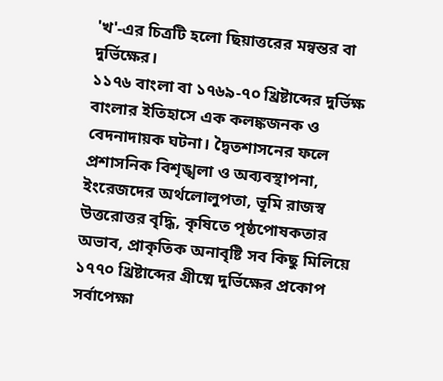'খ'-এর চিত্রটি হলো ছিয়াত্তরের মন্বন্তর বা দুর্ভিক্ষের।
১১৭৬ বাংলা বা ১৭৬৯-৭০ খ্রিষ্টাব্দের দুর্ভিক্ষ বাংলার ইতিহাসে এক কলঙ্কজনক ও বেদনাদায়ক ঘটনা। দ্বৈতশাসনের ফলে প্রশাসনিক বিশৃঙ্খলা ও অব্যবস্থাপনা, ইংরেজদের অর্থলোলুপতা, ভূমি রাজস্ব উত্তরোত্তর বৃদ্ধি, কৃষিতে পৃষ্ঠপোষকতার অভাব, প্রাকৃতিক অনাবৃষ্টি সব কিছু মিলিয়ে ১৭৭০ খ্রিষ্টাব্দের গ্রীষ্মে দুর্ভিক্ষের প্রকোপ সর্বাপেক্ষা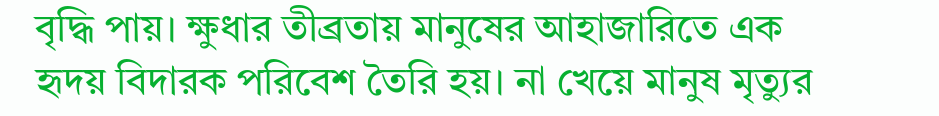বৃদ্ধি পায়। ক্ষুধার তীব্রতায় মানুষের আহাজারিতে এক হৃদয় বিদারক পরিবেশ তৈরি হয়। না খেয়ে মানুষ মৃত্যুর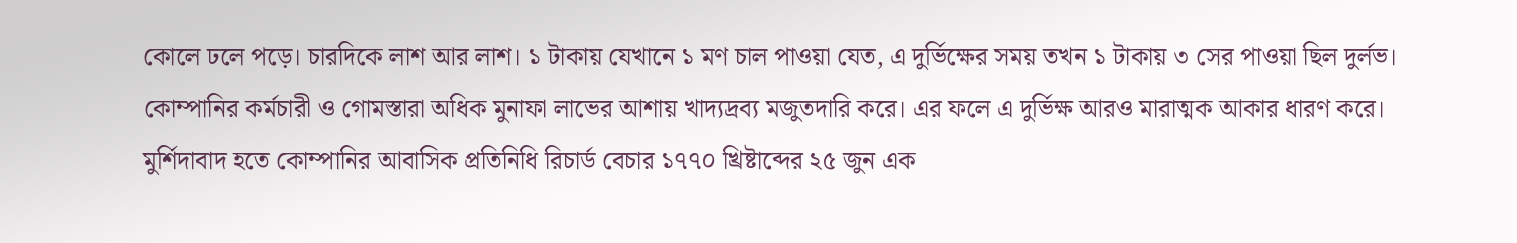কোলে ঢলে পড়ে। চারদিকে লাশ আর লাশ। ১ টাকায় যেখানে ১ মণ চাল পাওয়া যেত, এ দুর্ভিক্ষের সময় তখন ১ টাকায় ৩ সের পাওয়া ছিল দুর্লভ। কোম্পানির কর্মচারী ও গোমস্তারা অধিক মুনাফা লাভের আশায় খাদ্যদ্রব্য মজুতদারি করে। এর ফলে এ দুর্ভিক্ষ আরও মারাত্মক আকার ধারণ করে। মুর্শিদাবাদ হতে কোম্পানির আবাসিক প্রতিনিধি রিচার্ড বেচার ১৭৭০ খ্রিষ্টাব্দের ২৫ জুন এক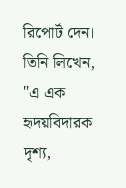রিপোর্ট দেন। তিনি লিখেন, "এ এক হৃদয়বিদারক দৃশ্য,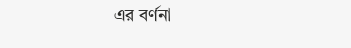এর বর্ণনা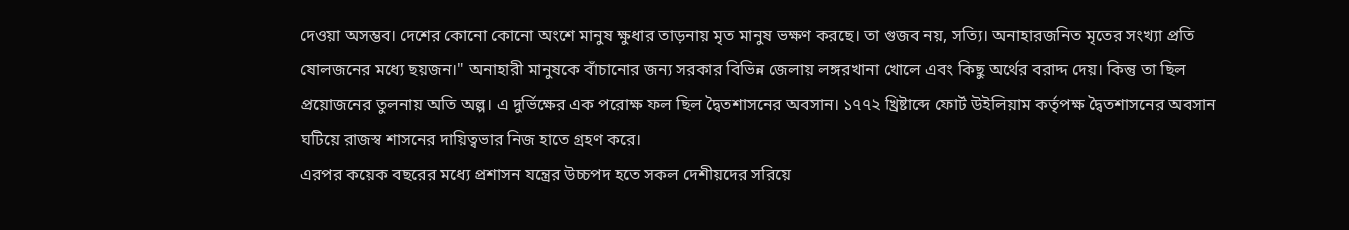দেওয়া অসম্ভব। দেশের কোনো কোনো অংশে মানুষ ক্ষুধার তাড়নায় মৃত মানুষ ভক্ষণ করছে। তা গুজব নয়, সত্যি। অনাহারজনিত মৃতের সংখ্যা প্রতি ষোলজনের মধ্যে ছয়জন।" অনাহারী মানুষকে বাঁচানোর জন্য সরকার বিভিন্ন জেলায় লঙ্গরখানা খোলে এবং কিছু অর্থের বরাদ্দ দেয়। কিন্তু তা ছিল প্রয়োজনের তুলনায় অতি অল্প। এ দুর্ভিক্ষের এক পরোক্ষ ফল ছিল দ্বৈতশাসনের অবসান। ১৭৭২ খ্রিষ্টাব্দে ফোর্ট উইলিয়াম কর্তৃপক্ষ দ্বৈতশাসনের অবসান ঘটিয়ে রাজস্ব শাসনের দায়িত্বভার নিজ হাতে গ্রহণ করে।
এরপর কয়েক বছরের মধ্যে প্রশাসন যন্ত্রের উচ্চপদ হতে সকল দেশীয়দের সরিয়ে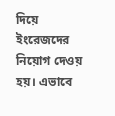দিয়ে ইংরেজদের নিয়োগ দেওয় হয়। এভাবে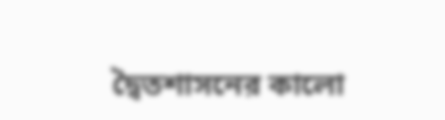দ্বৈতশাসনের কালো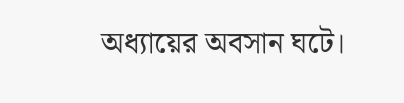অধ্যায়ের অবসান ঘটে।